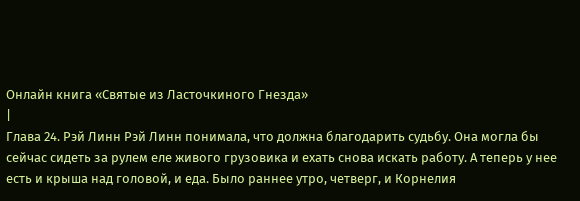Онлайн книга «Святые из Ласточкиного Гнезда»
|
Глава 24. Рэй Линн Рэй Линн понимала, что должна благодарить судьбу. Она могла бы сейчас сидеть за рулем еле живого грузовика и ехать снова искать работу. А теперь у нее есть и крыша над головой, и еда. Было раннее утро, четверг, и Корнелия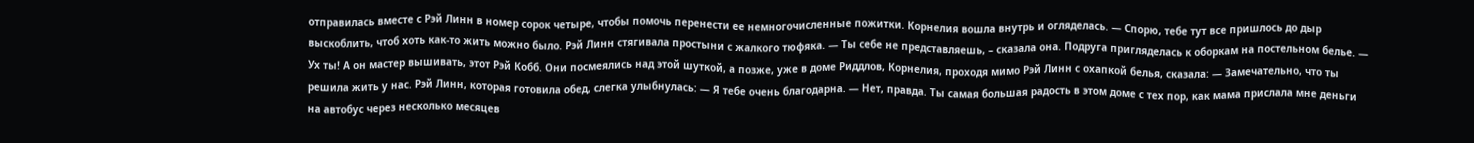отправилась вместе с Рэй Линн в номер сорок четыре, чтобы помочь перенести ее немногочисленные пожитки. Корнелия вошла внутрь и огляделась. — Спорю, тебе тут все пришлось до дыр выскоблить, чтоб хоть как-то жить можно было. Рэй Линн стягивала простыни с жалкого тюфяка. — Ты себе не представляешь, – сказала она. Подруга пригляделась к оборкам на постельном белье. — Ух ты! А он мастер вышивать, этот Рэй Кобб. Они посмеялись над этой шуткой, а позже, уже в доме Риддлов, Корнелия, проходя мимо Рэй Линн с охапкой белья, сказала: — Замечательно, что ты решила жить у нас. Рэй Линн, которая готовила обед, слегка улыбнулась: — Я тебе очень благодарна. — Нет, правда. Ты самая большая радость в этом доме с тех пор, как мама прислала мне деньги на автобус через несколько месяцев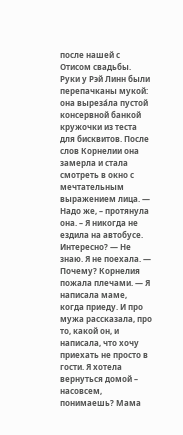после нашей с Отисом свадьбы. Руки у Рэй Линн были перепачканы мукой: она выреза́ла пустой консервной банкой кружочки из теста для бисквитов. После слов Корнелии она замерла и стала смотреть в окно с мечтательным выражением лица. — Надо же, – протянула она. – Я никогда не ездила на автобусе. Интересно? — Не знаю. Я не поехала. — Почему? Корнелия пожала плечами. — Я написала маме, когда приеду. И про мужа рассказала, про то, какой он, и написала, что хочу приехать не просто в гости. Я хотела вернуться домой – насовсем, понимаешь? Мама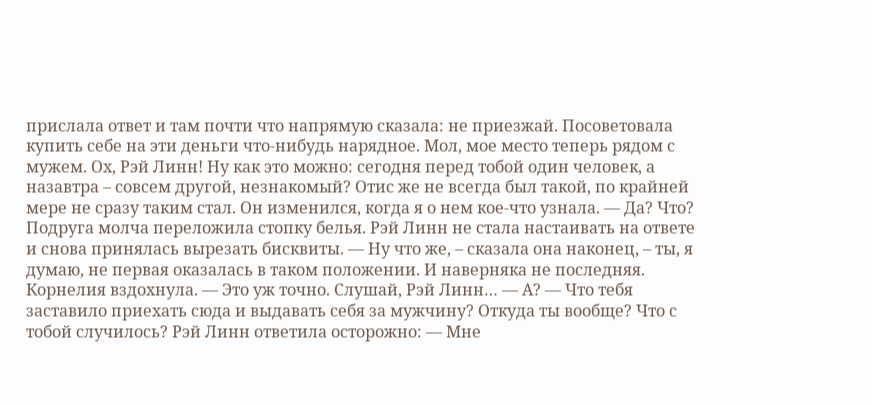прислала ответ и там почти что напрямую сказала: не приезжай. Посоветовала купить себе на эти деньги что-нибудь нарядное. Мол, мое место теперь рядом с мужем. Ох, Рэй Линн! Ну как это можно: сегодня перед тобой один человек, а назавтра – совсем другой, незнакомый? Отис же не всегда был такой, по крайней мере не сразу таким стал. Он изменился, когда я о нем кое-что узнала. — Да? Что? Подруга молча переложила стопку белья. Рэй Линн не стала настаивать на ответе и снова принялась вырезать бисквиты. — Ну что же, – сказала она наконец, – ты, я думаю, не первая оказалась в таком положении. И наверняка не последняя. Корнелия вздохнула. — Это уж точно. Слушай, Рэй Линн… — А? — Что тебя заставило приехать сюда и выдавать себя за мужчину? Откуда ты вообще? Что с тобой случилось? Рэй Линн ответила осторожно: — Мне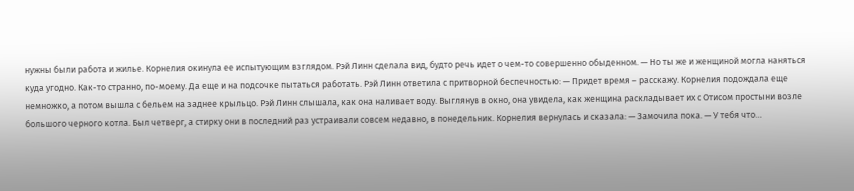нужны были работа и жилье. Корнелия окинула ее испытующим взглядом. Рэй Линн сделала вид, будто речь идет о чем-то совершенно обыденном. — Но ты же и женщиной могла наняться куда угодно. Как-то странно, по-моему. Да еще и на подсочке пытаться работать. Рэй Линн ответила с притворной беспечностью: — Придет время – расскажу. Корнелия подождала еще немножко, а потом вышла с бельем на заднее крыльцо. Рэй Линн слышала, как она наливает воду. Выглянув в окно, она увидела, как женщина раскладывает их с Отисом простыни возле большого черного котла. Был четверг, а стирку они в последний раз устраивали совсем недавно, в понедельник. Корнелия вернулась и сказала: — Замочила пока. — У тебя что…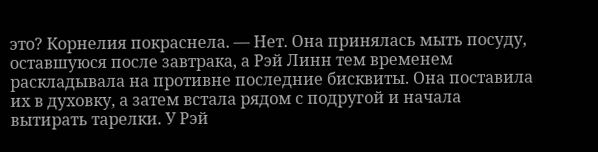это? Корнелия покраснела. — Нет. Она принялась мыть посуду, оставшуюся после завтрака, а Рэй Линн тем временем раскладывала на противне последние бисквиты. Она поставила их в духовку, а затем встала рядом с подругой и начала вытирать тарелки. У Рэй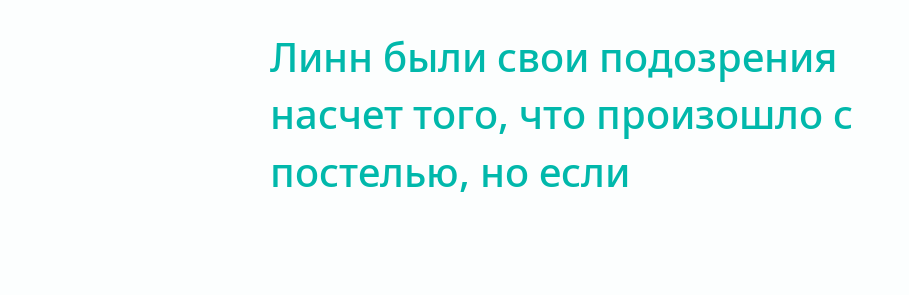Линн были свои подозрения насчет того, что произошло с постелью, но если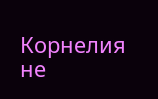Корнелия не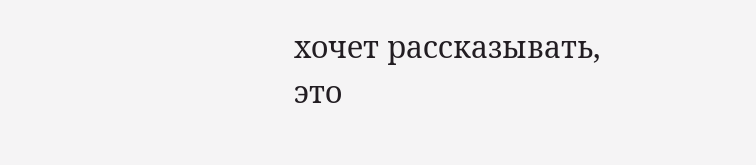хочет рассказывать, это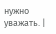нужно уважать. |